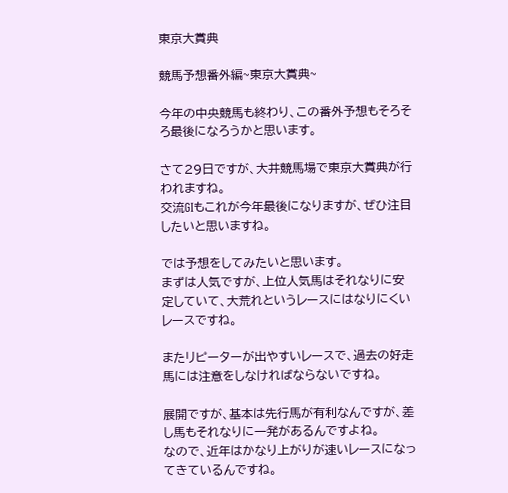東京大賞典

競馬予想番外編~東京大賞典~

今年の中央競馬も終わり、この番外予想もそろそろ最後になろうかと思います。

さて29日ですが、大井競馬場で東京大賞典が行われますね。
交流GIもこれが今年最後になりますが、ぜひ注目したいと思いますね。

では予想をしてみたいと思います。
まずは人気ですが、上位人気馬はそれなりに安定していて、大荒れというレースにはなりにくいレースですね。

またリピーターが出やすいレースで、過去の好走馬には注意をしなければならないですね。

展開ですが、基本は先行馬が有利なんですが、差し馬もそれなりに一発があるんですよね。
なので、近年はかなり上がりが速いレースになってきているんですね。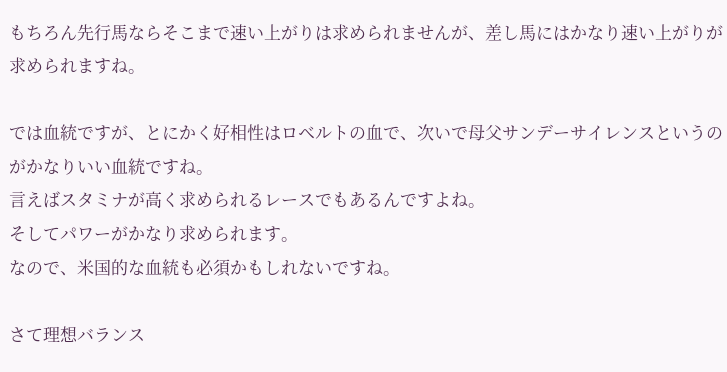もちろん先行馬ならそこまで速い上がりは求められませんが、差し馬にはかなり速い上がりが求められますね。

では血統ですが、とにかく好相性はロベルトの血で、次いで母父サンデーサイレンスというのがかなりいい血統ですね。
言えばスタミナが高く求められるレースでもあるんですよね。
そしてパワーがかなり求められます。
なので、米国的な血統も必須かもしれないですね。

さて理想バランス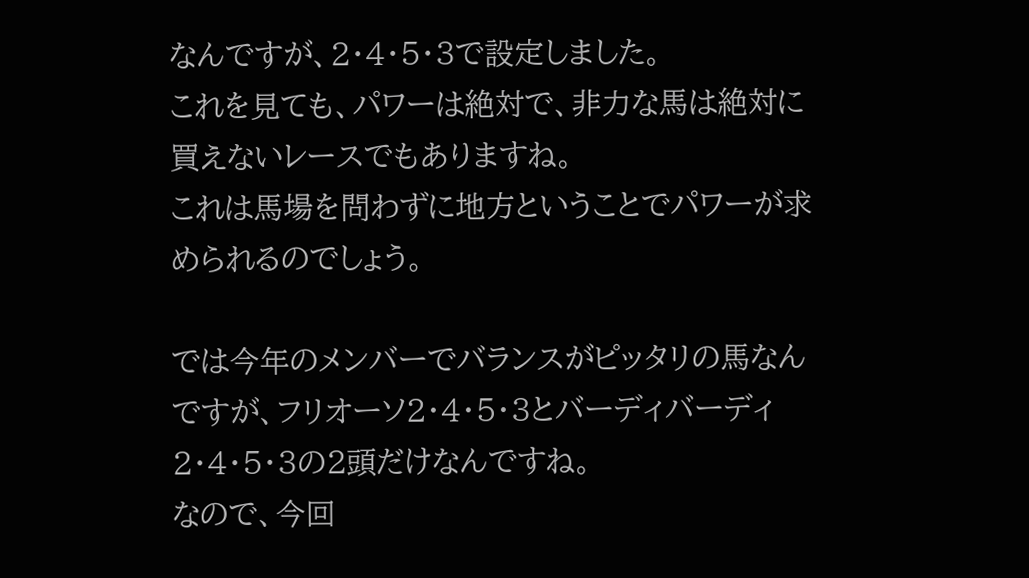なんですが、2・4・5・3で設定しました。
これを見ても、パワーは絶対で、非力な馬は絶対に買えないレースでもありますね。
これは馬場を問わずに地方ということでパワーが求められるのでしょう。

では今年のメンバーでバランスがピッタリの馬なんですが、フリオーソ2・4・5・3とバーディバーディ2・4・5・3の2頭だけなんですね。
なので、今回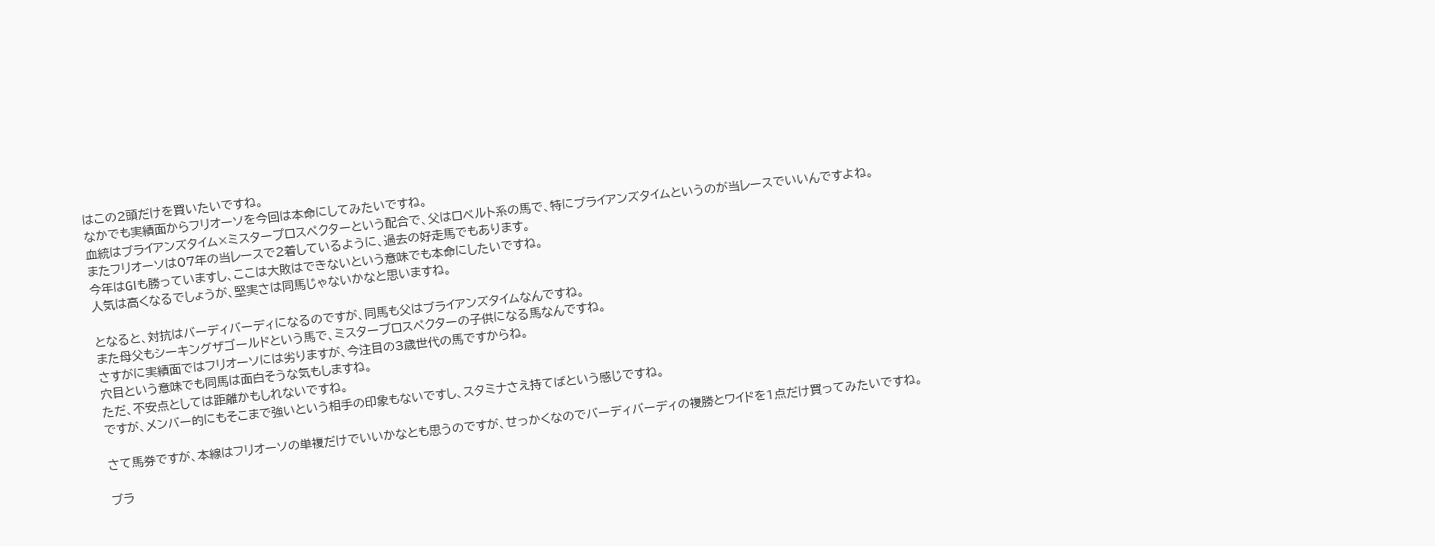はこの2頭だけを買いたいですね。
なかでも実績面からフリオーソを今回は本命にしてみたいですね。
血統はブライアンズタイム×ミスタープロスペクターという配合で、父はロベルト系の馬で、特にブライアンズタイムというのが当レースでいいんですよね。
またフリオーソは07年の当レースで2着しているように、過去の好走馬でもあります。
今年はGIも勝っていますし、ここは大敗はできないという意味でも本命にしたいですね。
人気は高くなるでしょうが、堅実さは同馬じゃないかなと思いますね。

となると、対抗はバーディバーディになるのですが、同馬も父はブライアンズタイムなんですね。
また母父もシーキングザゴールドという馬で、ミスタープロスペクターの子供になる馬なんですね。
さすがに実績面ではフリオーソには劣りますが、今注目の3歳世代の馬ですからね。
穴目という意味でも同馬は面白そうな気もしますね。
ただ、不安点としては距離かもしれないですね。
ですが、メンバー的にもそこまで強いという相手の印象もないですし、スタミナさえ持てばという感じですね。

さて馬券ですが、本線はフリオーソの単複だけでいいかなとも思うのですが、せっかくなのでバーディバーディの複勝とワイドを1点だけ買ってみたいですね。

ブラ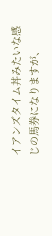イアンズタイム丼みたいな感じの馬券になりますが、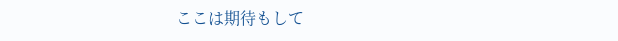ここは期待もして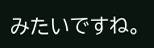みたいですね。